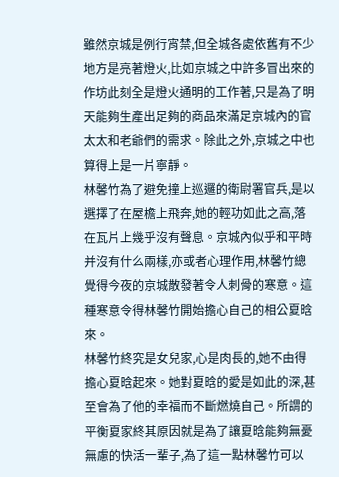雖然京城是例行宵禁,但全城各處依舊有不少地方是亮著燈火,比如京城之中許多冒出來的作坊此刻全是燈火通明的工作著,只是為了明天能夠生產出足夠的商品來滿足京城內的官太太和老爺們的需求。除此之外,京城之中也算得上是一片寧靜。
林馨竹為了避免撞上巡邏的衛尉署官兵,是以選擇了在屋檐上飛奔,她的輕功如此之高,落在瓦片上幾乎沒有聲息。京城內似乎和平時并沒有什么兩樣,亦或者心理作用,林馨竹總覺得今夜的京城散發著令人刺骨的寒意。這種寒意令得林馨竹開始擔心自己的相公夏晗來。
林馨竹終究是女兒家,心是肉長的,她不由得擔心夏晗起來。她對夏晗的愛是如此的深,甚至會為了他的幸福而不斷燃燒自己。所謂的平衡夏家終其原因就是為了讓夏晗能夠無憂無慮的快活一輩子,為了這一點林馨竹可以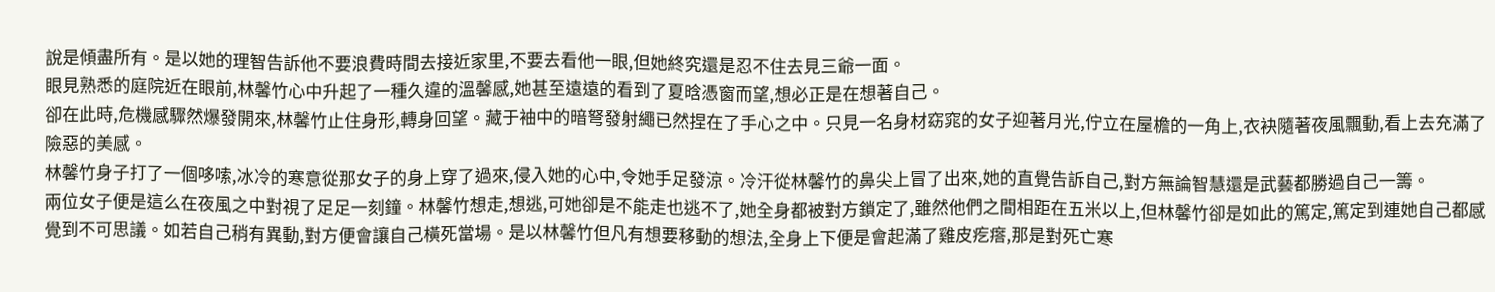說是傾盡所有。是以她的理智告訴他不要浪費時間去接近家里,不要去看他一眼,但她終究還是忍不住去見三爺一面。
眼見熟悉的庭院近在眼前,林馨竹心中升起了一種久違的溫馨感,她甚至遠遠的看到了夏晗憑窗而望,想必正是在想著自己。
卻在此時,危機感驟然爆發開來,林馨竹止住身形,轉身回望。藏于袖中的暗弩發射繩已然捏在了手心之中。只見一名身材窈窕的女子迎著月光,佇立在屋檐的一角上,衣袂隨著夜風飄動,看上去充滿了險惡的美感。
林馨竹身子打了一個哆嗦,冰冷的寒意從那女子的身上穿了過來,侵入她的心中,令她手足發涼。冷汗從林馨竹的鼻尖上冒了出來,她的直覺告訴自己,對方無論智慧還是武藝都勝過自己一籌。
兩位女子便是這么在夜風之中對視了足足一刻鐘。林馨竹想走,想逃,可她卻是不能走也逃不了,她全身都被對方鎖定了,雖然他們之間相距在五米以上,但林馨竹卻是如此的篤定,篤定到連她自己都感覺到不可思議。如若自己稍有異動,對方便會讓自己橫死當場。是以林馨竹但凡有想要移動的想法,全身上下便是會起滿了雞皮疙瘩,那是對死亡寒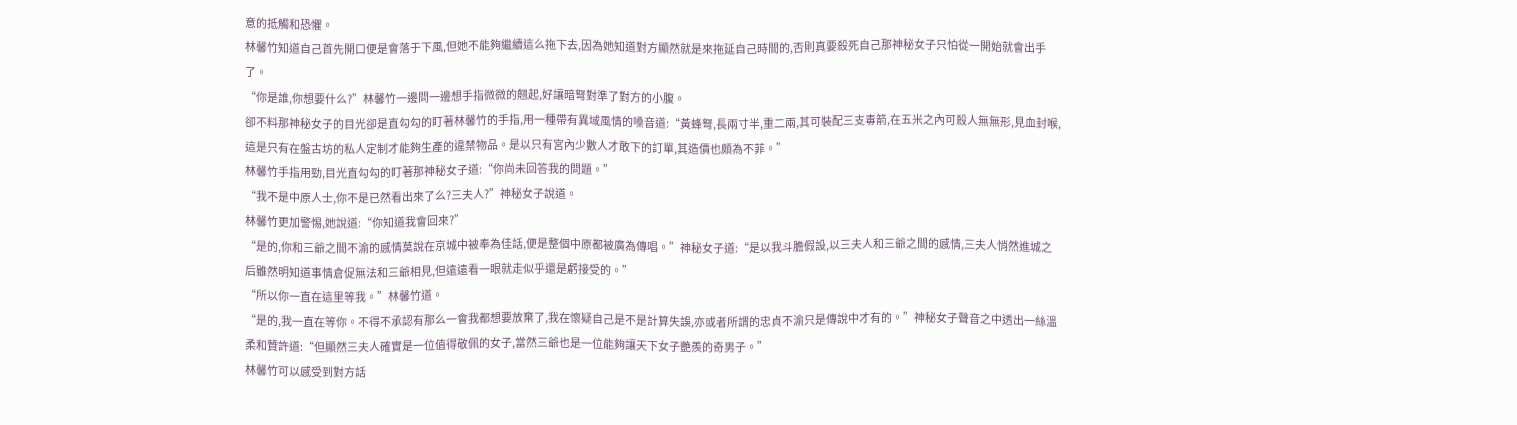意的抵觸和恐懼。
林馨竹知道自己首先開口便是會落于下風,但她不能夠繼續這么拖下去,因為她知道對方顯然就是來拖延自己時間的,否則真要殺死自己那神秘女子只怕從一開始就會出手了。
“你是誰,你想要什么?”林馨竹一邊問一邊想手指微微的翹起,好讓暗弩對準了對方的小腹。
卻不料那神秘女子的目光卻是直勾勾的盯著林馨竹的手指,用一種帶有異域風情的嗓音道:“黃蜂弩,長兩寸半,重二兩,其可裝配三支毒箭,在五米之內可殺人無無形,見血封喉,這是只有在盤古坊的私人定制才能夠生產的違禁物品。是以只有宮內少數人才敢下的訂單,其造價也頗為不菲。”
林馨竹手指用勁,目光直勾勾的盯著那神秘女子道:“你尚未回答我的問題。”
“我不是中原人士,你不是已然看出來了么?三夫人?”神秘女子說道。
林馨竹更加警惕,她說道:“你知道我會回來?”
“是的,你和三爺之間不渝的感情莫說在京城中被奉為佳話,便是整個中原都被廣為傳唱。”神秘女子道:“是以我斗膽假設,以三夫人和三爺之間的感情,三夫人悄然進城之后雖然明知道事情倉促無法和三爺相見,但遠遠看一眼就走似乎還是虧接受的。”
“所以你一直在這里等我。”林馨竹道。
“是的,我一直在等你。不得不承認有那么一會我都想要放棄了,我在懷疑自己是不是計算失誤,亦或者所謂的忠貞不渝只是傳說中才有的。”神秘女子聲音之中透出一絲溫柔和贊許道:“但顯然三夫人確實是一位值得敬佩的女子,當然三爺也是一位能夠讓天下女子艷羨的奇男子。”
林馨竹可以感受到對方話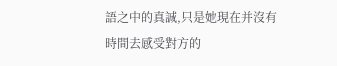語之中的真誠,只是她現在并沒有時間去感受對方的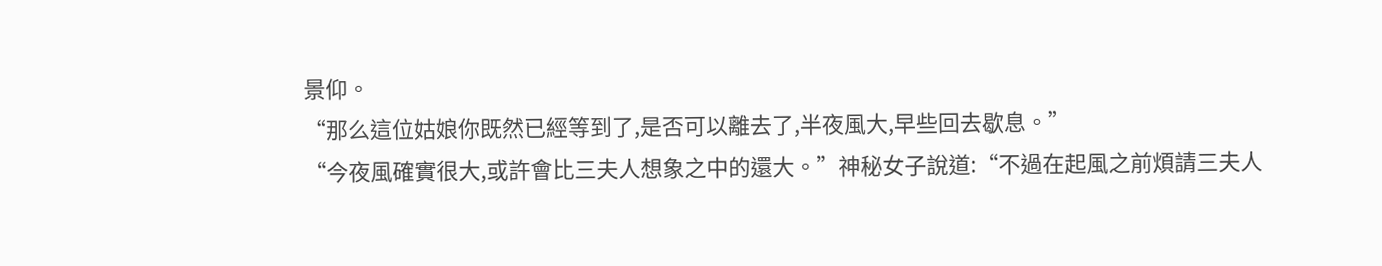景仰。
“那么這位姑娘你既然已經等到了,是否可以離去了,半夜風大,早些回去歇息。”
“今夜風確實很大,或許會比三夫人想象之中的還大。”神秘女子說道:“不過在起風之前煩請三夫人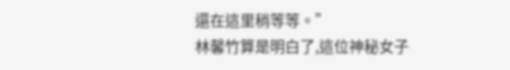還在這里稍等等。”
林馨竹算是明白了,這位神秘女子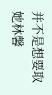并不是想要取她林馨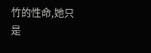竹的性命,她只是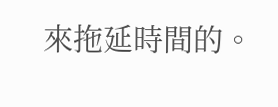來拖延時間的。